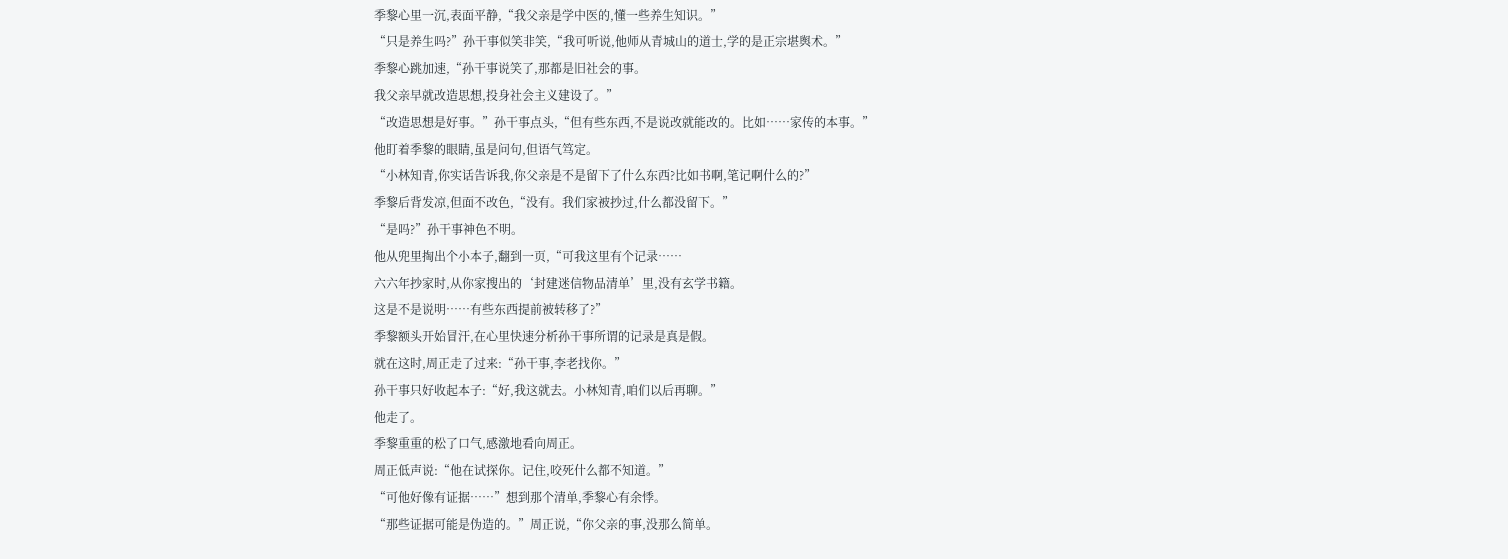季黎心里一沉,表面平静,“我父亲是学中医的,懂一些养生知识。”
“只是养生吗?”孙干事似笑非笑,“我可听说,他师从青城山的道士,学的是正宗堪舆术。”
季黎心跳加速,“孙干事说笑了,那都是旧社会的事。
我父亲早就改造思想,投身社会主义建设了。”
“改造思想是好事。”孙干事点头,“但有些东西,不是说改就能改的。比如……家传的本事。”
他盯着季黎的眼睛,虽是问句,但语气笃定。
“小林知青,你实话告诉我,你父亲是不是留下了什么东西?比如书啊,笔记啊什么的?”
季黎后背发凉,但面不改色,“没有。我们家被抄过,什么都没留下。”
“是吗?”孙干事神色不明。
他从兜里掏出个小本子,翻到一页,“可我这里有个记录……
六六年抄家时,从你家搜出的‘封建迷信物品清单’里,没有玄学书籍。
这是不是说明……有些东西提前被转移了?”
季黎额头开始冒汗,在心里快速分析孙干事所谓的记录是真是假。
就在这时,周正走了过来:“孙干事,李老找你。”
孙干事只好收起本子:“好,我这就去。小林知青,咱们以后再聊。”
他走了。
季黎重重的松了口气,感激地看向周正。
周正低声说:“他在试探你。记住,咬死什么都不知道。”
“可他好像有证据……”想到那个清单,季黎心有余悸。
“那些证据可能是伪造的。”周正说,“你父亲的事,没那么简单。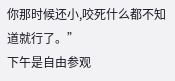你那时候还小,咬死什么都不知道就行了。”
下午是自由参观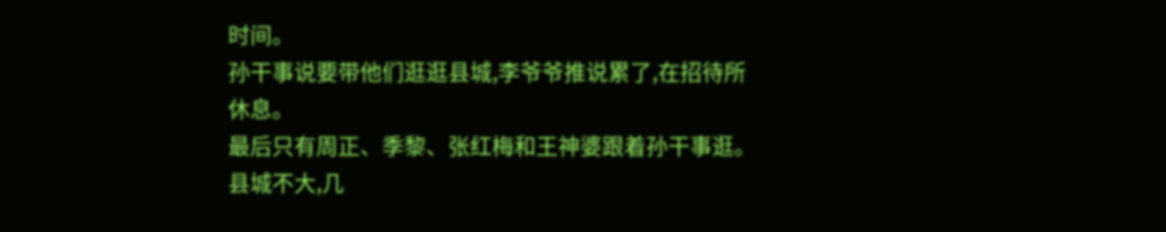时间。
孙干事说要带他们逛逛县城,李爷爷推说累了,在招待所休息。
最后只有周正、季黎、张红梅和王神婆跟着孙干事逛。
县城不大,几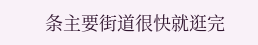条主要街道很快就逛完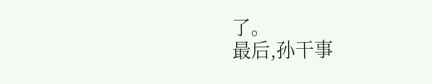了。
最后,孙干事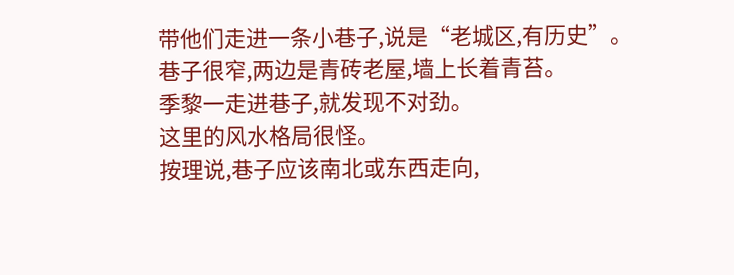带他们走进一条小巷子,说是“老城区,有历史”。
巷子很窄,两边是青砖老屋,墙上长着青苔。
季黎一走进巷子,就发现不对劲。
这里的风水格局很怪。
按理说,巷子应该南北或东西走向,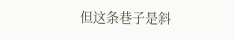但这条巷子是斜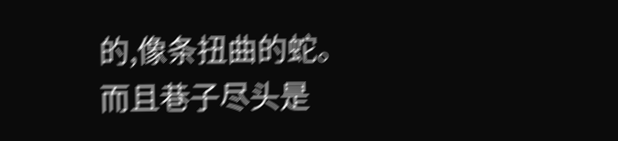的,像条扭曲的蛇。
而且巷子尽头是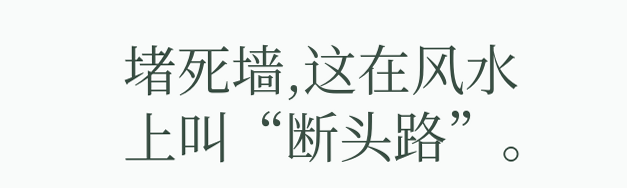堵死墙,这在风水上叫“断头路”。